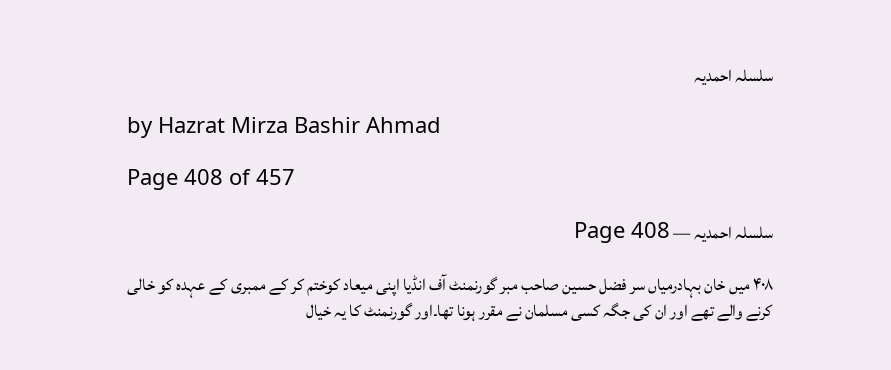سلسلہ احمدیہ

by Hazrat Mirza Bashir Ahmad

Page 408 of 457

سلسلہ احمدیہ — Page 408

۴۰۸ میں خان بہادرمیاں سر فضل حسین صاحب مبر گورنمنٹ آف انڈیا اپنی میعاد کوختم کر کے ممبری کے عہدہ کو خالی کرنے والے تھے اور ان کی جگہ کسی مسلمان نے مقرر ہونا تھا۔اور گورنمنٹ کا یہ خیال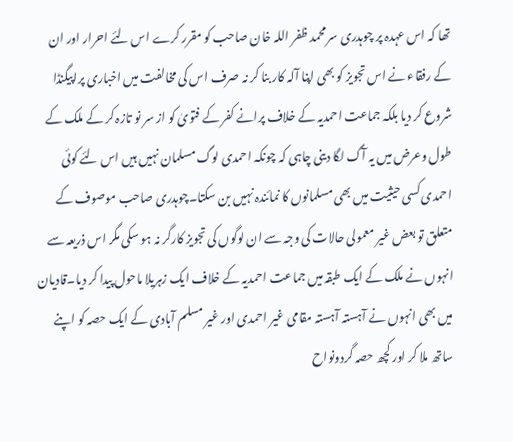تھا کہ اس عہدہ پر چوہدری سر محمد ظفر اللہ خان صاحب کو مقرر کرے اس لئے احرار اور ان کے رفقاء نے اس تجویز کو بھی اپنا آلہ کار بنا کر نہ صرف اس کی مخالفت میں اخباری پراپیگنڈا شروع کر دیا بلکہ جماعت احمدیہ کے خلاف پرانے کفر کے فتویٰ کو از سر نو تازہ کر کے ملک کے طول وعرض میں یہ آگ لگا دینی چاہی کہ چونکہ احمدی لوگ مسلمان نہیں ہیں اس لئے کوئی احمدی کسی حیثیت میں بھی مسلمانوں کا نمائندہ نہیں بن سکتا۔چوہدری صاحب موصوف کے متعلق تو بعض غیر معمولی حالات کی وجہ سے ان لوگوں کی تجویز کارگر نہ ہو سکی مگر اس ذریعہ سے انہوں نے ملک کے ایک طبقہ میں جماعت احمدیہ کے خلاف ایک زہریلا ماحول پیدا کر دیا۔قادیان میں بھی انہوں نے آہستہ آہستہ مقامی غیر احمدی اور غیر مسلم آبادی کے ایک حصہ کو اپنے ساتھ ملا کر اور کچھ حصہ گردونواح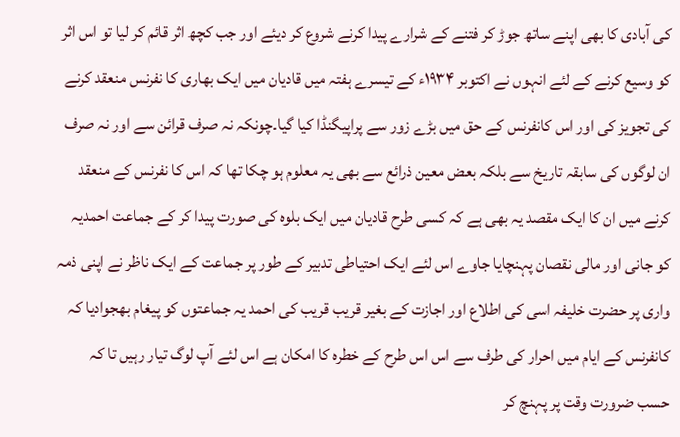کی آبادی کا بھی اپنے ساتھ جوڑ کر فتنے کے شرارے پیدا کرنے شروع کر دیئے اور جب کچھ اثر قائم کر لیا تو اس اثر کو وسیع کرنے کے لئے انہوں نے اکتوبر ۱۹۳۴ء کے تیسرے ہفتہ میں قادیان میں ایک بھاری کا نفرنس منعقد کرنے کی تجویز کی اور اس کانفرنس کے حق میں بڑے زور سے پراپیگنڈا کیا گیا۔چونکہ نہ صرف قرائن سے اور نہ صرف ان لوگوں کی سابقہ تاریخ سے بلکہ بعض معین ذرائع سے بھی یہ معلوم ہو چکا تھا کہ اس کا نفرنس کے منعقد کرنے میں ان کا ایک مقصد یہ بھی ہے کہ کسی طرح قادیان میں ایک بلوہ کی صورت پیدا کر کے جماعت احمدیہ کو جانی اور مالی نقصان پہنچایا جاوے اس لئے ایک احتیاطی تدبیر کے طور پر جماعت کے ایک ناظر نے اپنی ذمہ واری پر حضرت خلیفہ اسی کی اطلاع اور اجازت کے بغیر قریب قریب کی احمد یہ جماعتوں کو پیغام بھجوادیا کہ کانفرنس کے ایام میں احرار کی طرف سے اس اس طرح کے خطرہ کا امکان ہے اس لئے آپ لوگ تیار رہیں تا کہ حسب ضرورت وقت پر پہنچ کر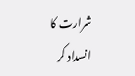شرارت کا انسداد کر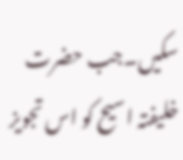سکیں۔جب حضرت خلیفتہ اسیح کو اس تجویز